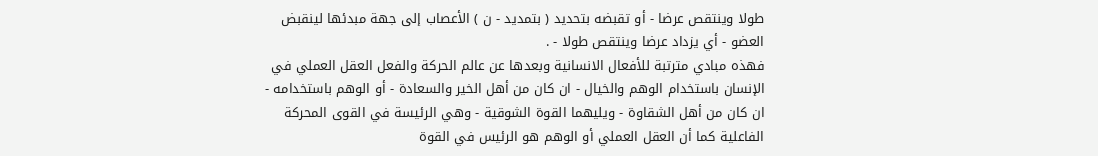طولا وينتقص عرضا - أو تقبضه بتحديد ( بتمديد - ن ) الأعصاب إلى جهة مبدئها لينقبض العضو - أي يزداد عرضا وينتقص طولا - .
فهذه مبادي مترتبة للأفعال الانسانية وبعدها عن عالم الحركة والفعل العقل العملي في الإنسان باستخدام الوهم والخيال - ان كان من أهل الخير والسعادة - أو الوهم باستخدامه - ان كان من أهل الشقاوة - ويليهما القوة الشوقية - وهي الرئيسة في القوى المحركة الفاعلية كما أن العقل العملي أو الوهم هو الرئيس في القوة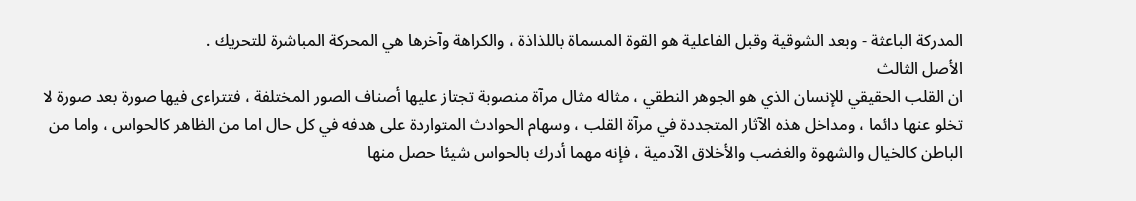المدركة الباعثة - وبعد الشوقية وقبل الفاعلية هو القوة المسماة باللذاذة ، والكراهة وآخرها هي المحركة المباشرة للتحريك .
الأصل الثالث
ان القلب الحقيقي للإنسان الذي هو الجوهر النطقي ، مثاله مثال مرآة منصوبة تجتاز عليها أصناف الصور المختلفة ، فتتراءى فيها صورة بعد صورة لا تخلو عنها دائما ، ومداخل هذه الآثار المتجددة في مرآة القلب ، وسهام الحوادث المتواردة على هدفه في كل حال اما من الظاهر كالحواس ، واما من الباطن كالخيال والشهوة والغضب والأخلاق الآدمية ، فإنه مهما أدرك بالحواس شيئا حصل منها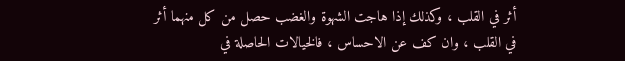أثر في القلب ، وكذلك إذا هاجت الشهوة والغضب حصل من كل منهما أثر في القلب ، وان كف عن الاحساس ، فالخيالات الحاصلة في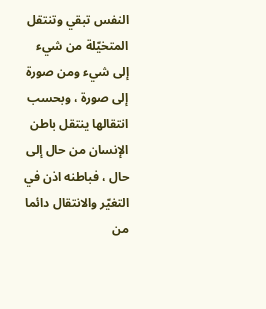النفس تبقي وتنتقل المتخيّلة من شيء إلى شيء ومن صورة إلى صورة ، وبحسب انتقالها ينتقل باطن الإنسان من حال إلى حال ، فباطنه اذن في التغيّر والانتقال دائما من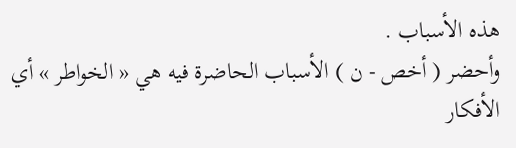هذه الأسباب .
وأحضر ( أخص - ن ) الأسباب الحاضرة فيه هي « الخواطر » أي الأفكار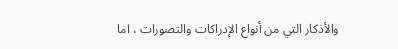والأذكار التي من أنواع الإدراكات والتصورات ، اما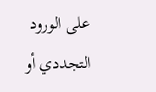على الورود التجددي أو